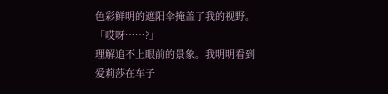色彩鲜明的遮阳伞掩盖了我的视野。
「哎呀……?」
理解追不上眼前的景象。我明明看到爱莉莎在车子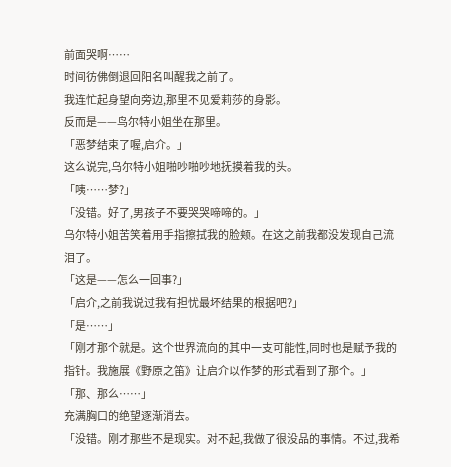前面哭啊……
时间彷佛倒退回阳名叫醒我之前了。
我连忙起身望向旁边,那里不见爱莉莎的身影。
反而是——鸟尔特小姐坐在那里。
「恶梦结束了喔,启介。」
这么说完,乌尔特小姐啪吵啪吵地抚摸着我的头。
「咦……梦?」
「没错。好了,男孩子不要哭哭啼啼的。」
乌尔特小姐苦笑着用手指擦拭我的脸颊。在这之前我都没发现自己流泪了。
「这是——怎么一回事?」
「启介,之前我说过我有担忧最坏结果的根据吧?」
「是……」
「刚才那个就是。这个世界流向的其中一支可能性,同时也是赋予我的指针。我施展《野原之笛》让启介以作梦的形式看到了那个。」
「那、那么……」
充满胸口的绝望逐渐消去。
「没错。刚才那些不是现实。对不起,我做了很没品的事情。不过,我希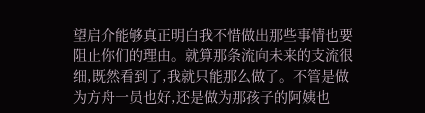望启介能够真正明白我不惜做出那些事情也要阻止你们的理由。就算那条流向未来的支流很细,既然看到了,我就只能那么做了。不管是做为方舟一员也好,还是做为那孩子的阿姨也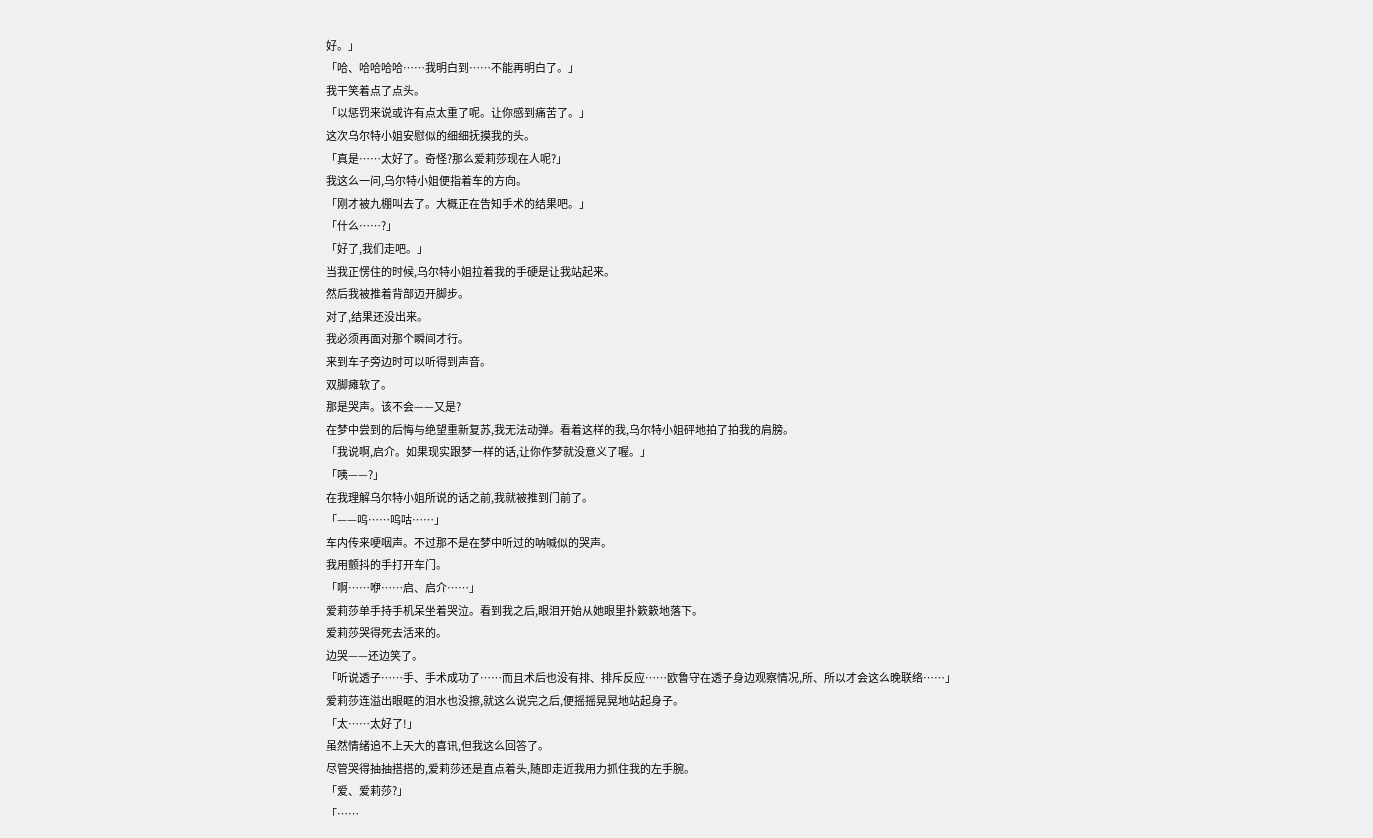好。」
「哈、哈哈哈哈……我明白到……不能再明白了。」
我干笑着点了点头。
「以惩罚来说或许有点太重了呢。让你感到痛苦了。」
这次乌尔特小姐安慰似的细细抚摸我的头。
「真是……太好了。奇怪?那么爱莉莎现在人呢?」
我这么一问,乌尔特小姐便指着车的方向。
「刚才被九棚叫去了。大概正在告知手术的结果吧。」
「什么……?」
「好了,我们走吧。」
当我正愣住的时候,乌尔特小姐拉着我的手硬是让我站起来。
然后我被推着背部迈开脚步。
对了,结果还没出来。
我必须再面对那个瞬间才行。
来到车子旁边时可以听得到声音。
双脚瘫软了。
那是哭声。该不会——又是?
在梦中尝到的后悔与绝望重新复苏,我无法动弹。看着这样的我,乌尔特小姐砰地拍了拍我的肩膀。
「我说啊,启介。如果现实跟梦一样的话,让你作梦就没意义了喔。」
「咦——?」
在我理解乌尔特小姐所说的话之前,我就被推到门前了。
「——呜……呜咕……」
车内传来哽咽声。不过那不是在梦中听过的呐喊似的哭声。
我用颤抖的手打开车门。
「啊……咿……启、启介……」
爱莉莎单手持手机呆坐着哭泣。看到我之后,眼泪开始从她眼里扑簌簌地落下。
爱莉莎哭得死去活来的。
边哭——还边笑了。
「听说透子……手、手术成功了……而且术后也没有排、排斥反应……欧鲁守在透子身边观察情况,所、所以才会这么晚联络……」
爱莉莎连溢出眼眶的泪水也没擦,就这么说完之后,便摇摇晃晃地站起身子。
「太……太好了!」
虽然情绪追不上天大的喜讯,但我这么回答了。
尽管哭得抽抽搭搭的,爱莉莎还是直点着头,随即走近我用力抓住我的左手腕。
「爱、爱莉莎?」
「……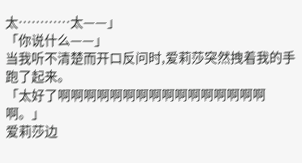太…………太——」
「你说什么——」
当我听不清楚而开口反问时,爱莉莎突然拽着我的手跑了起来。
「太好了啊啊啊啊啊啊啊啊啊啊啊啊啊啊啊啊啊。」
爱莉莎边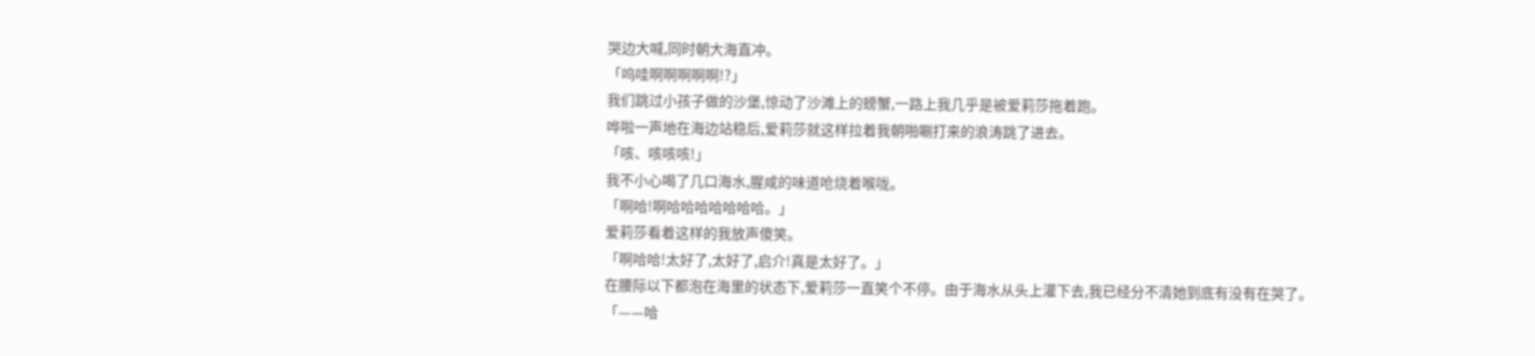哭边大喊,同时朝大海直冲。
「呜哇啊啊啊啊啊!?」
我们跳过小孩子做的沙堡,惊动了沙滩上的螃蟹,一路上我几乎是被爱莉莎拖着跑。
哗啦一声地在海边站稳后,爱莉莎就这样拉着我朝啪唰打来的浪涛跳了进去。
「咳、咳咳咳!」
我不小心喝了几口海水,腥咸的味道呛烧着喉咙。
「啊哈!啊哈哈哈哈哈哈哈。」
爱莉莎看着这样的我放声傻笑。
「啊哈哈!太好了,太好了,启介!真是太好了。」
在腰际以下都泡在海里的状态下,爱莉莎一直笑个不停。由于海水从头上灌下去,我已经分不清她到底有没有在哭了。
「——哈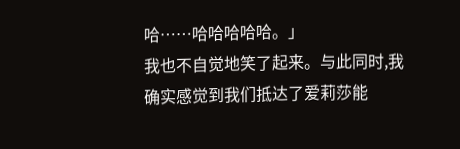哈……哈哈哈哈哈。」
我也不自觉地笑了起来。与此同时,我确实感觉到我们抵达了爱莉莎能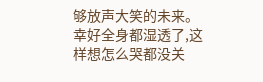够放声大笑的未来。幸好全身都湿透了,这样想怎么哭都没关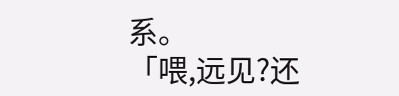系。
「喂,远见?还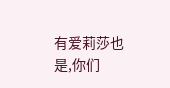有爱莉莎也是,你们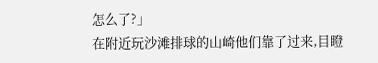怎么了?」
在附近玩沙滩排球的山崎他们靠了过来,目瞪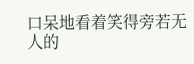口呆地看着笑得旁若无人的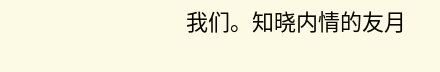我们。知晓内情的友月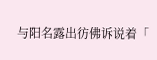与阳名露出彷佛诉说着「